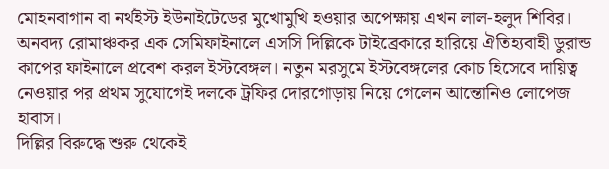মোহনবাগান বা নর্থইস্ট ইউনাইটেডের মুখোমুখি হওয়ার অপেক্ষায় এখন লাল-হলুদ শিবির। অনবদ্য রোমাঞ্চকর এক সেমিফাইনালে এসসি দিল্লিকে টাইব্রেকারে হারিয়ে ঐতিহ্যবাহী ডুরান্ড কাপের ফাইনালে প্রবেশ করল ইস্টবেঙ্গল। নতুন মরসুমে ইস্টবেঙ্গলের কোচ হিসেবে দায়িত্ব নেওয়ার পর প্রথম সুযোগেই দলকে ট্রফির দোরগোড়ায় নিয়ে গেলেন আন্তোনিও লোপেজ হাবাস।
দিল্লির বিরুদ্ধে শুরু থেকেই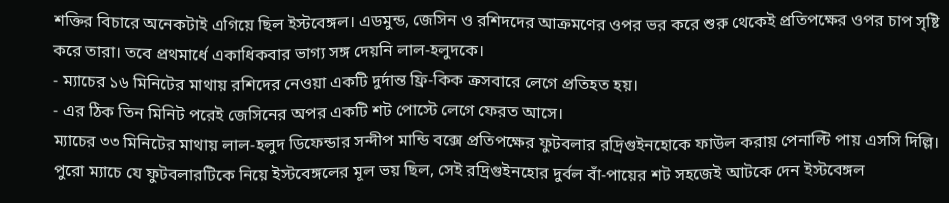শক্তির বিচারে অনেকটাই এগিয়ে ছিল ইস্টবেঙ্গল। এডমুন্ড, জেসিন ও রশিদদের আক্রমণের ওপর ভর করে শুরু থেকেই প্রতিপক্ষের ওপর চাপ সৃষ্টি করে তারা। তবে প্রথমার্ধে একাধিকবার ভাগ্য সঙ্গ দেয়নি লাল-হলুদকে।
- ম্যাচের ১৬ মিনিটের মাথায় রশিদের নেওয়া একটি দুর্দান্ত ফ্রি-কিক ক্রসবারে লেগে প্রতিহত হয়।
- এর ঠিক তিন মিনিট পরেই জেসিনের অপর একটি শট পোস্টে লেগে ফেরত আসে।
ম্যাচের ৩৩ মিনিটের মাথায় লাল-হলুদ ডিফেন্ডার সন্দীপ মান্ডি বক্সে প্রতিপক্ষের ফুটবলার রদ্রিগুইনহোকে ফাউল করায় পেনাল্টি পায় এসসি দিল্লি। পুরো ম্যাচে যে ফুটবলারটিকে নিয়ে ইস্টবেঙ্গলের মূল ভয় ছিল, সেই রদ্রিগুইনহোর দুর্বল বাঁ-পায়ের শট সহজেই আটকে দেন ইস্টবেঙ্গল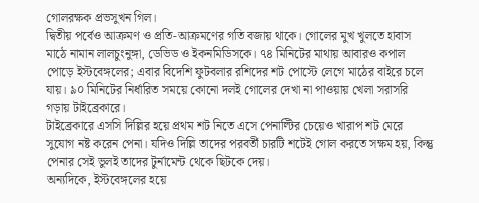গোলরক্ষক প্রভসুখন গিল।
দ্বিতীয় পর্বেও আক্রমণ ও প্রতি-আক্রমণের গতি বজায় থাকে। গোলের মুখ খুলতে হাবাস মাঠে নামান লালচুংনুঙ্গা, ডেভিড ও ইকনমিডিসকে। ৭৪ মিনিটের মাথায় আবারও কপাল পোড়ে ইস্টবেঙ্গলের; এবার বিদেশি ফুটবলার রশিদের শট পোস্টে লেগে মাঠের বাইরে চলে যায়। ৯০ মিনিটের নির্ধারিত সময়ে কোনো দলই গোলের দেখা না পাওয়ায় খেলা সরাসরি গড়ায় টাইব্রেকারে।
টাইব্রেকারে এসসি দিল্লির হয়ে প্রথম শট নিতে এসে পেনাল্টির চেয়েও খারাপ শট মেরে সুযোগ নষ্ট করেন পেনা। যদিও দিল্লি তাদের পরবর্তী চারটি শটেই গোল করতে সক্ষম হয়, কিন্তু পেনার সেই ভুলই তাদের টুর্নামেন্ট থেকে ছিটকে দেয়।
অন্যদিকে, ইস্টবেঙ্গলের হয়ে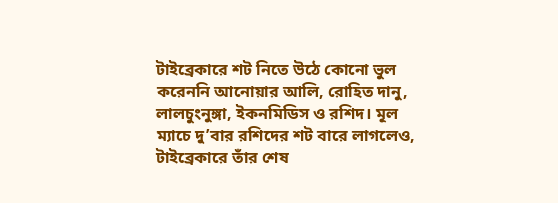টাইব্রেকারে শট নিতে উঠে কোনো ভুল করেননি আনোয়ার আলি, রোহিত দানু, লালচুংনুঙ্গা, ইকনমিডিস ও রশিদ। মূল ম্যাচে দু’বার রশিদের শট বারে লাগলেও, টাইব্রেকারে তাঁর শেষ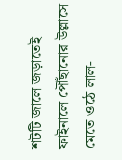শটটি জালে জড়াতেই ফাইনালে পৌঁছানোর উল্লাসে মেতে ওঠে লাল-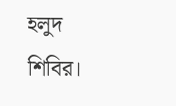হলুদ শিবির।